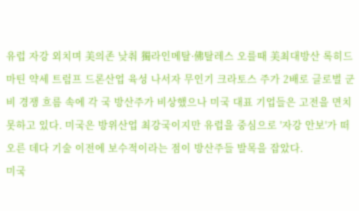유럽 자강 외치며 美의존 낮춰 獨라인메탈·佛탈레스 오를때 美최대방산 록히드마틴 약세 트럼프 드론산업 육성 나서자 무인기 크라토스 주가 2배로 글로벌 군비 경쟁 흐름 속에 각 국 방산주가 비상했으나 미국 대표 기업들은 고전을 면치 못하고 있다. 미국은 방위산업 최강국이지만 유럽을 중심으로 '자강 안보'가 떠오른 데다 기술 이전에 보수적이라는 점이 방산주들 발목을 잡았다.
미국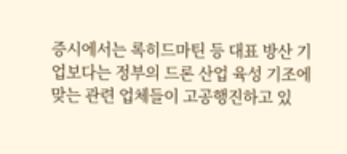증시에서는 록히드마틴 등 대표 방산 기업보다는 정부의 드론 산업 육성 기조에 맞는 관련 업체들이 고공행진하고 있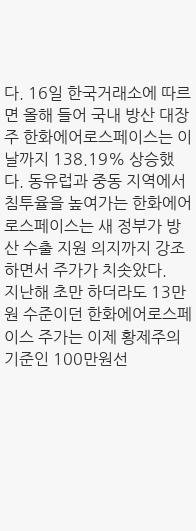다. 16일 한국거래소에 따르면 올해 들어 국내 방산 대장주 한화에어로스페이스는 이날까지 138.19% 상승했다. 동유럽과 중동 지역에서 침투율을 높여가는 한화에어로스페이스는 새 정부가 방산 수출 지원 의지까지 강조하면서 주가가 치솟았다.
지난해 초만 하더라도 13만원 수준이던 한화에어로스페이스 주가는 이제 황제주의 기준인 100만원선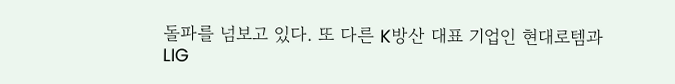돌파를 넘보고 있다. 또 다른 K방산 대표 기업인 현대로템과 LIG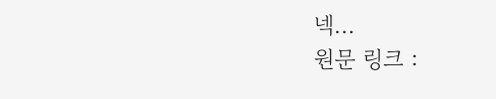넥...
원문 링크 :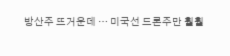방산주 뜨거운데 … 미국선 드론주만 훨훨